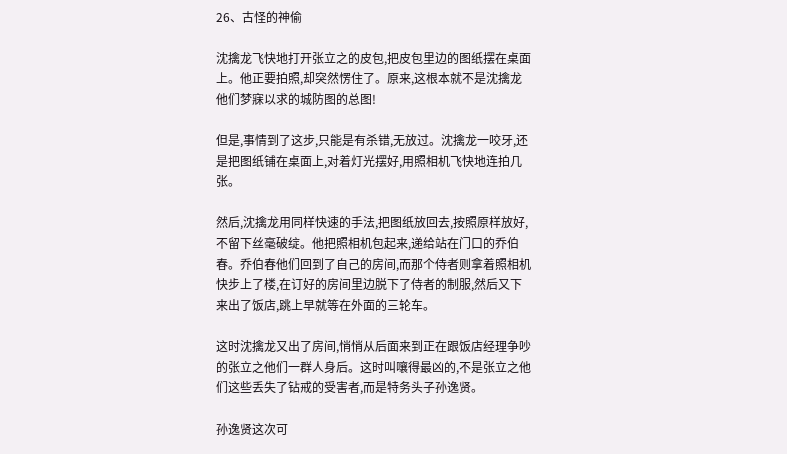26、古怪的神偷

沈擒龙飞快地打开张立之的皮包,把皮包里边的图纸摆在桌面上。他正要拍照,却突然愣住了。原来,这根本就不是沈擒龙他们梦寐以求的城防图的总图!

但是,事情到了这步,只能是有杀错,无放过。沈擒龙一咬牙,还是把图纸铺在桌面上,对着灯光摆好,用照相机飞快地连拍几张。

然后,沈擒龙用同样快速的手法,把图纸放回去,按照原样放好,不留下丝毫破绽。他把照相机包起来,递给站在门口的乔伯春。乔伯春他们回到了自己的房间,而那个侍者则拿着照相机快步上了楼,在订好的房间里边脱下了侍者的制服,然后又下来出了饭店,跳上早就等在外面的三轮车。

这时沈擒龙又出了房间,悄悄从后面来到正在跟饭店经理争吵的张立之他们一群人身后。这时叫嚷得最凶的,不是张立之他们这些丢失了钻戒的受害者,而是特务头子孙逸贤。

孙逸贤这次可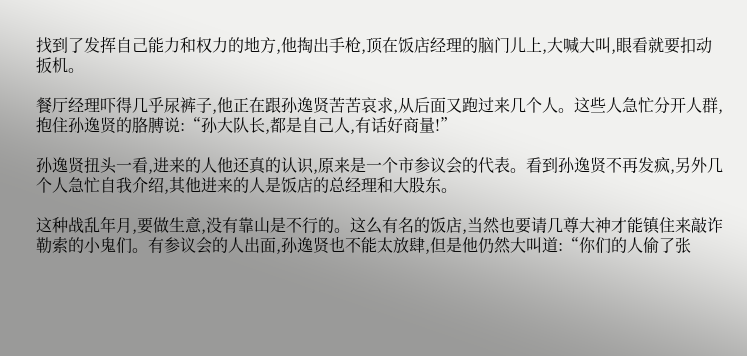找到了发挥自己能力和权力的地方,他掏出手枪,顶在饭店经理的脑门儿上,大喊大叫,眼看就要扣动扳机。

餐厅经理吓得几乎尿裤子,他正在跟孙逸贤苦苦哀求,从后面又跑过来几个人。这些人急忙分开人群,抱住孙逸贤的胳膊说:“孙大队长,都是自己人,有话好商量!”

孙逸贤扭头一看,进来的人他还真的认识,原来是一个市参议会的代表。看到孙逸贤不再发疯,另外几个人急忙自我介绍,其他进来的人是饭店的总经理和大股东。

这种战乱年月,要做生意,没有靠山是不行的。这么有名的饭店,当然也要请几尊大神才能镇住来敲诈勒索的小鬼们。有参议会的人出面,孙逸贤也不能太放肆,但是他仍然大叫道:“你们的人偷了张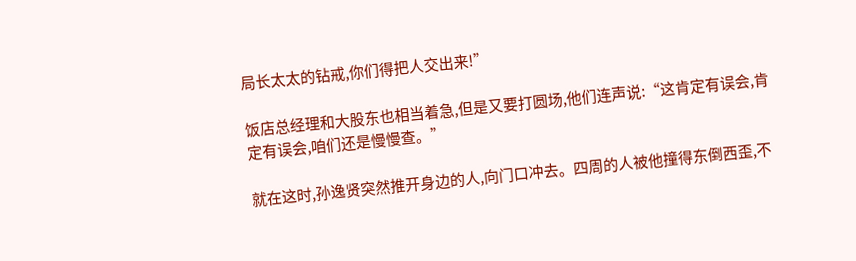局长太太的钻戒,你们得把人交出来!”

饭店总经理和大股东也相当着急,但是又要打圆场,他们连声说:“这肯定有误会,肯定有误会,咱们还是慢慢查。”

就在这时,孙逸贤突然推开身边的人,向门口冲去。四周的人被他撞得东倒西歪,不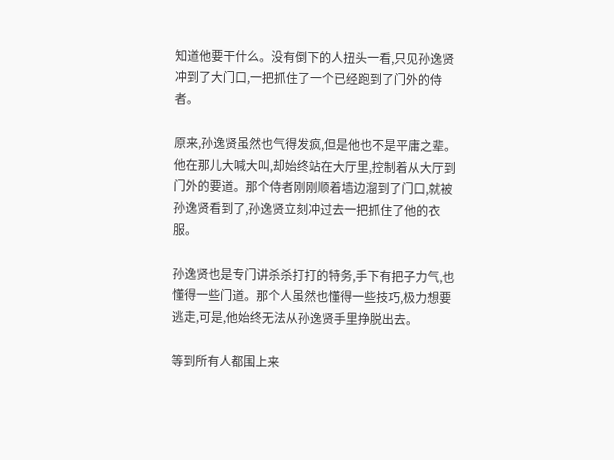知道他要干什么。没有倒下的人扭头一看,只见孙逸贤冲到了大门口,一把抓住了一个已经跑到了门外的侍者。

原来,孙逸贤虽然也气得发疯,但是他也不是平庸之辈。他在那儿大喊大叫,却始终站在大厅里,控制着从大厅到门外的要道。那个侍者刚刚顺着墙边溜到了门口,就被孙逸贤看到了,孙逸贤立刻冲过去一把抓住了他的衣服。

孙逸贤也是专门讲杀杀打打的特务,手下有把子力气,也懂得一些门道。那个人虽然也懂得一些技巧,极力想要逃走,可是,他始终无法从孙逸贤手里挣脱出去。

等到所有人都围上来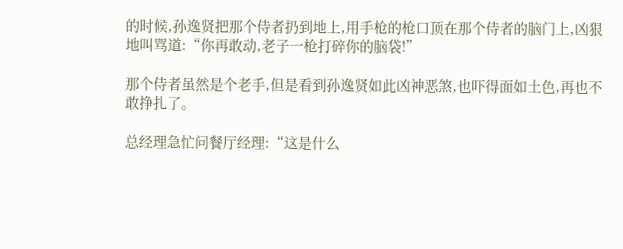的时候,孙逸贤把那个侍者扔到地上,用手枪的枪口顶在那个侍者的脑门上,凶狠地叫骂道:“你再敢动,老子一枪打碎你的脑袋!”

那个侍者虽然是个老手,但是看到孙逸贤如此凶神恶煞,也吓得面如土色,再也不敢挣扎了。

总经理急忙问餐厅经理:“这是什么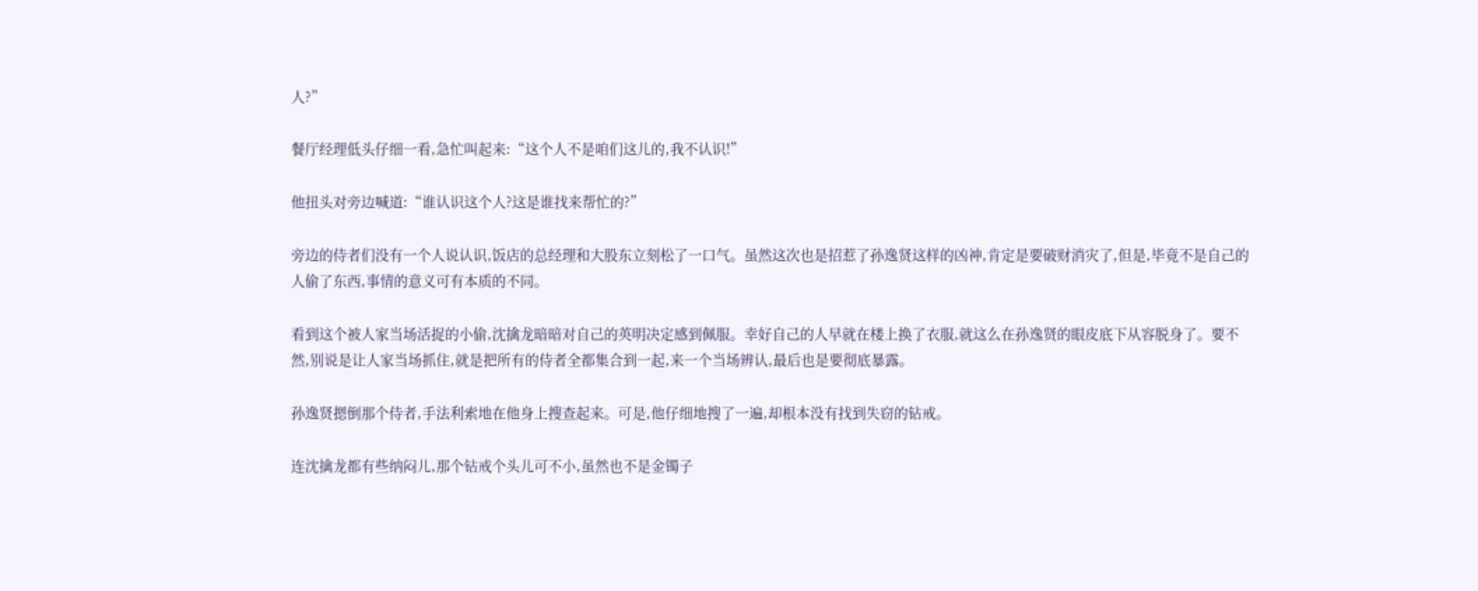人?”

餐厅经理低头仔细一看,急忙叫起来:“这个人不是咱们这儿的,我不认识!”

他扭头对旁边喊道:“谁认识这个人?这是谁找来帮忙的?”

旁边的侍者们没有一个人说认识,饭店的总经理和大股东立刻松了一口气。虽然这次也是招惹了孙逸贤这样的凶神,肯定是要破财消灾了,但是,毕竟不是自己的人偷了东西,事情的意义可有本质的不同。

看到这个被人家当场活捉的小偷,沈擒龙暗暗对自己的英明决定感到佩服。幸好自己的人早就在楼上换了衣服,就这么在孙逸贤的眼皮底下从容脱身了。要不然,别说是让人家当场抓住,就是把所有的侍者全都集合到一起,来一个当场辨认,最后也是要彻底暴露。

孙逸贤摁倒那个侍者,手法利索地在他身上搜查起来。可是,他仔细地搜了一遍,却根本没有找到失窃的钻戒。

连沈擒龙都有些纳闷儿,那个钻戒个头儿可不小,虽然也不是金镯子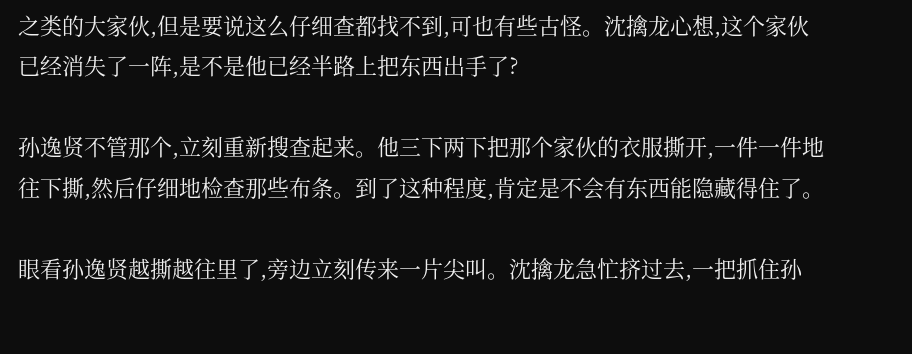之类的大家伙,但是要说这么仔细查都找不到,可也有些古怪。沈擒龙心想,这个家伙已经消失了一阵,是不是他已经半路上把东西出手了?

孙逸贤不管那个,立刻重新搜查起来。他三下两下把那个家伙的衣服撕开,一件一件地往下撕,然后仔细地检查那些布条。到了这种程度,肯定是不会有东西能隐藏得住了。

眼看孙逸贤越撕越往里了,旁边立刻传来一片尖叫。沈擒龙急忙挤过去,一把抓住孙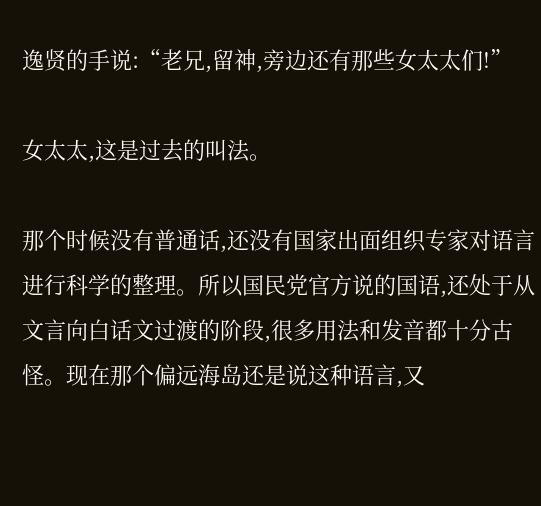逸贤的手说:“老兄,留神,旁边还有那些女太太们!”

女太太,这是过去的叫法。

那个时候没有普通话,还没有国家出面组织专家对语言进行科学的整理。所以国民党官方说的国语,还处于从文言向白话文过渡的阶段,很多用法和发音都十分古怪。现在那个偏远海岛还是说这种语言,又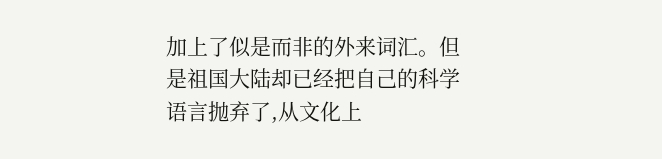加上了似是而非的外来词汇。但是祖国大陆却已经把自己的科学语言抛弃了,从文化上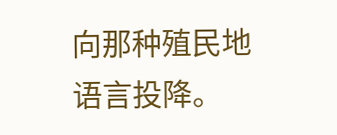向那种殖民地语言投降。